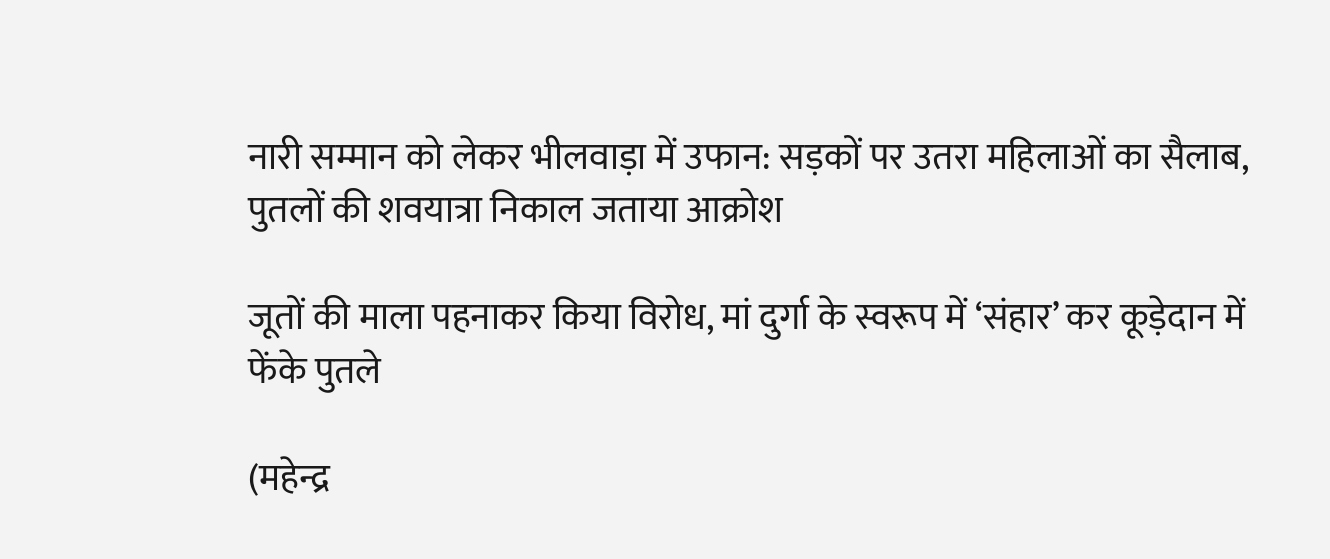नारी सम्मान को लेकर भीलवाड़ा में उफान: सड़कों पर उतरा महिलाओं का सैलाब, पुतलों की शवयात्रा निकाल जताया आक्रोश

जूतों की माला पहनाकर किया विरोध, मां दुर्गा के स्वरूप में ‘संहार’ कर कूड़ेदान में फेंके पुतले

(महेन्द्र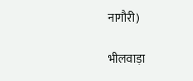नागौरी)

भीलवाड़ा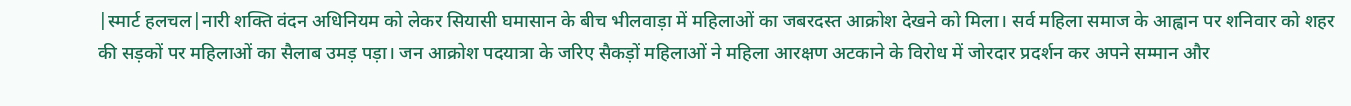|स्मार्ट हलचल|नारी शक्ति वंदन अधिनियम को लेकर सियासी घमासान के बीच भीलवाड़ा में महिलाओं का जबरदस्त आक्रोश देखने को मिला। सर्व महिला समाज के आह्वान पर शनिवार को शहर की सड़कों पर महिलाओं का सैलाब उमड़ पड़ा। जन आक्रोश पदयात्रा के जरिए सैकड़ों महिलाओं ने महिला आरक्षण अटकाने के विरोध में जोरदार प्रदर्शन कर अपने सम्मान और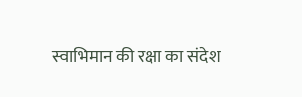स्वाभिमान की रक्षा का संदेश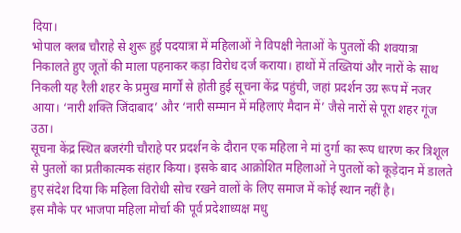दिया।
भोपाल क्लब चौराहे से शुरू हुई पदयात्रा में महिलाओं ने विपक्षी नेताओं के पुतलों की शवयात्रा निकालते हुए जूतों की माला पहनाकर कड़ा विरोध दर्ज कराया। हाथों में तख्तियां और नारों के साथ निकली यह रैली शहर के प्रमुख मार्गों से होती हुई सूचना केंद्र पहुंची, जहां प्रदर्शन उग्र रूप में नजर आया। ‘नारी शक्ति जिंदाबाद’ और ‘नारी सम्मान में महिलाएं मैदान में’ जैसे नारों से पूरा शहर गूंज उठा।
सूचना केंद्र स्थित बजरंगी चौराहे पर प्रदर्शन के दौरान एक महिला ने मां दुर्गा का रूप धारण कर त्रिशूल से पुतलों का प्रतीकात्मक संहार किया। इसके बाद आक्रोशित महिलाओं ने पुतलों को कूड़ेदान में डालते हुए संदेश दिया कि महिला विरोधी सोच रखने वालों के लिए समाज में कोई स्थान नहीं है।
इस मौके पर भाजपा महिला मोर्चा की पूर्व प्रदेशाध्यक्ष मधु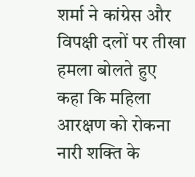शर्मा ने कांग्रेस और विपक्षी दलों पर तीखा हमला बोलते हुए कहा कि महिला आरक्षण को रोकना नारी शक्ति के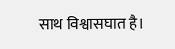साथ विश्वासघात है।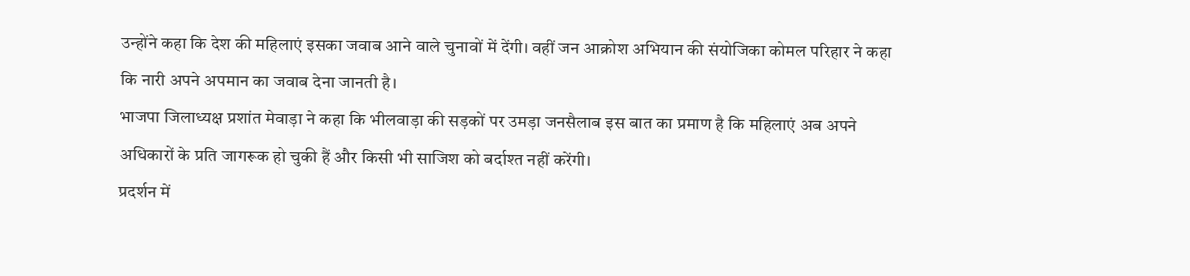उन्होंने कहा कि देश की महिलाएं इसका जवाब आने वाले चुनावों में देंगी। वहीं जन आक्रोश अभियान की संयोजिका कोमल परिहार ने कहा कि नारी अपने अपमान का जवाब देना जानती है।
भाजपा जिलाध्यक्ष प्रशांत मेवाड़ा ने कहा कि भीलवाड़ा की सड़कों पर उमड़ा जनसैलाब इस बात का प्रमाण है कि महिलाएं अब अपने अधिकारों के प्रति जागरूक हो चुकी हैं और किसी भी साजिश को बर्दाश्त नहीं करेंगी।
प्रदर्शन में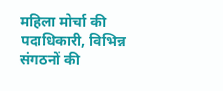महिला मोर्चा की पदाधिकारी, विभिन्न संगठनों की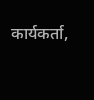कार्यकर्ता,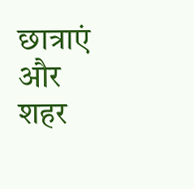छात्राएं और शहर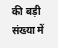की बड़ी संख्या में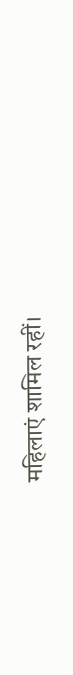महिलाएं शामिल रहीं।